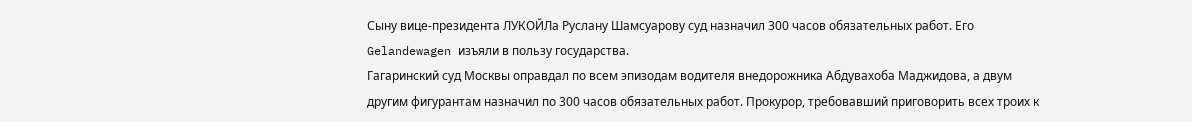Сыну вице-президента ЛУКОЙЛа Руслану Шамсуарову суд назначил 300 часов обязательных работ. Его Gelandewagen изъяли в пользу государства.
Гагаринский суд Москвы оправдал по всем эпизодам водителя внедорожника Абдувахоба Маджидова, а двум другим фигурантам назначил по 300 часов обязательных работ. Прокурор, требовавший приговорить всех троих к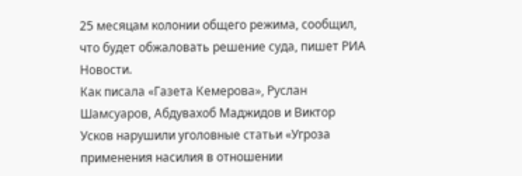25 месяцам колонии общего режима, сообщил, что будет обжаловать решение суда, пишет РИА Новости.
Как писала «Газета Кемерова», Руслан Шамсуаров, Абдувахоб Маджидов и Виктор Усков нарушили уголовные статьи «Угроза применения насилия в отношении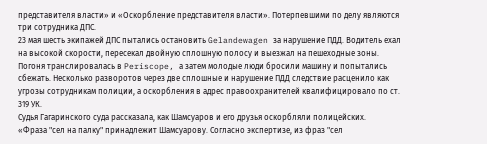представителя власти» и «Оскорбление представителя власти». Потерпевшими по делу являются три сотрудника ДПС.
23 мая шесть экипажей ДПС пытались остановить Gelandewagen за нарушение ПДД. Водитель ехал на высокой скорости, пересекал двойную сплошную полосу и выезжал на пешеходные зоны. Погоня транслировалась в Periscope, а затем молодые люди бросили машину и попытались сбежать. Несколько разворотов через две сплошные и нарушение ПДД следствие расценило как угрозы сотрудникам полиции, а оскорбления в адрес правоохранителей квалифицировало по ст. 319 УК.
Судья Гагаринского суда рассказала, как Шамсуаров и его друзья оскорбляли полицейских.
«Фраза "сел на палку" принадлежит Шамсуарову. Согласно экспертизе, из фраз "сел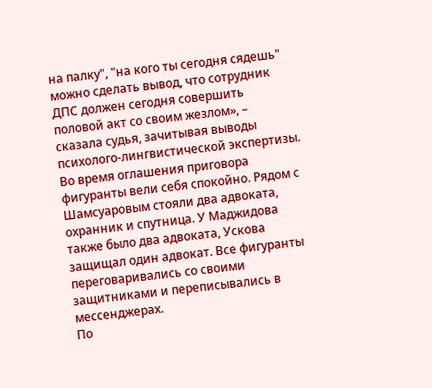на палку", "на кого ты сегодня сядешь" можно сделать вывод, что сотрудник ДПС должен сегодня совершить половой акт со своим жезлом», – сказала судья, зачитывая выводы психолого-лингвистической экспертизы.
Во время оглашения приговора фигуранты вели себя спокойно. Рядом с Шамсуаровым стояли два адвоката, охранник и спутница. У Маджидова также было два адвоката, Ускова защищал один адвокат. Все фигуранты переговаривались со своими защитниками и переписывались в мессенджерах.
По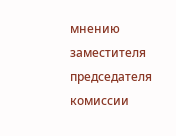мнению заместителя председателя комиссии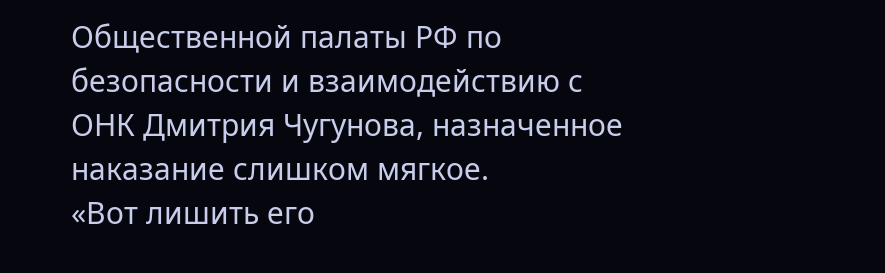Общественной палаты РФ по безопасности и взаимодействию с ОНК Дмитрия Чугунова, назначенное наказание слишком мягкое.
«Вот лишить его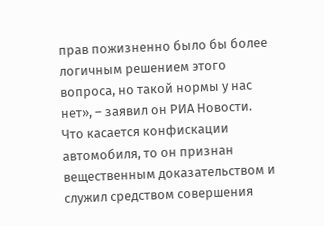прав пожизненно было бы более логичным решением этого вопроса, но такой нормы у нас нет», – заявил он РИА Новости.
Что касается конфискации автомобиля, то он признан вещественным доказательством и служил средством совершения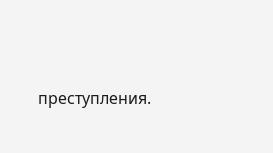преступления.